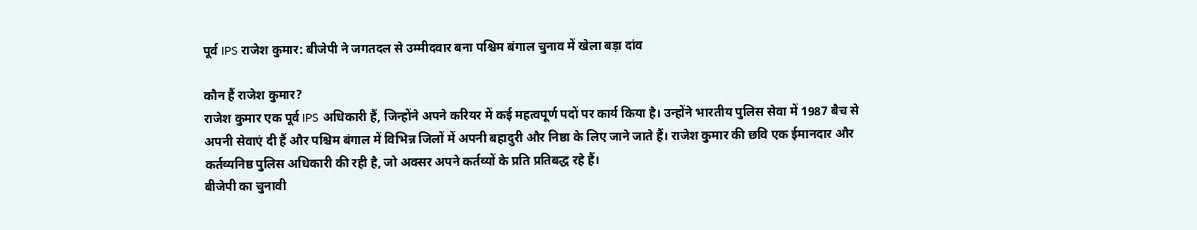पूर्व IPS राजेश कुमार: बीजेपी ने जगतदल से उम्मीदवार बना पश्चिम बंगाल चुनाव में खेला बड़ा दांव

कौन हैं राजेश कुमार?
राजेश कुमार एक पूर्व IPS अधिकारी हैं, जिन्होंने अपने करियर में कई महत्वपूर्ण पदों पर कार्य किया है। उन्होंने भारतीय पुलिस सेवा में 1987 बैच से अपनी सेवाएं दी हैं और पश्चिम बंगाल में विभिन्न जिलों में अपनी बहादुरी और निष्ठा के लिए जाने जाते हैं। राजेश कुमार की छवि एक ईमानदार और कर्तव्यनिष्ठ पुलिस अधिकारी की रही है, जो अक्सर अपने कर्तव्यों के प्रति प्रतिबद्ध रहे हैं।
बीजेपी का चुनावी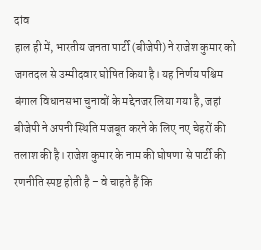दांव
हाल ही में, भारतीय जनता पार्टी (बीजेपी) ने राजेश कुमार को जगतदल से उम्मीदवार घोषित किया है। यह निर्णय पश्चिम बंगाल विधानसभा चुनावों के मद्देनजर लिया गया है, जहां बीजेपी ने अपनी स्थिति मजबूत करने के लिए नए चेहरों की तलाश की है। राजेश कुमार के नाम की घोषणा से पार्टी की रणनीति स्पष्ट होती है – वे चाहते हैं कि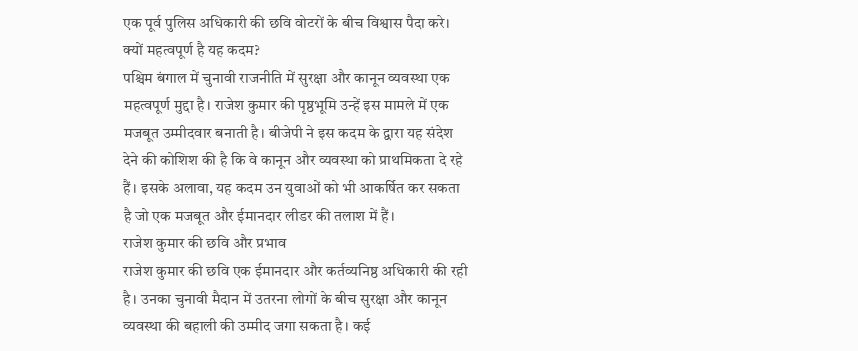एक पूर्व पुलिस अधिकारी की छवि वोटरों के बीच विश्वास पैदा करे।
क्यों महत्वपूर्ण है यह कदम?
पश्चिम बंगाल में चुनावी राजनीति में सुरक्षा और कानून व्यवस्था एक महत्वपूर्ण मुद्दा है। राजेश कुमार की पृष्ठभूमि उन्हें इस मामले में एक मजबूत उम्मीदवार बनाती है। बीजेपी ने इस कदम के द्वारा यह संदेश देने की कोशिश की है कि वे कानून और व्यवस्था को प्राथमिकता दे रहे हैं। इसके अलावा, यह कदम उन युवाओं को भी आकर्षित कर सकता है जो एक मजबूत और ईमानदार लीडर की तलाश में हैं।
राजेश कुमार की छवि और प्रभाव
राजेश कुमार की छवि एक ईमानदार और कर्तव्यनिष्ठ अधिकारी की रही है। उनका चुनावी मैदान में उतरना लोगों के बीच सुरक्षा और कानून व्यवस्था की बहाली की उम्मीद जगा सकता है। कई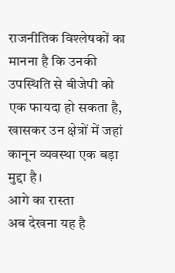राजनीतिक विश्लेषकों का मानना है कि उनकी उपस्थिति से बीजेपी को एक फायदा हो सकता है, खासकर उन क्षेत्रों में जहां कानून व्यवस्था एक बड़ा मुद्दा है।
आगे का रास्ता
अब देखना यह है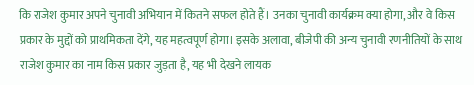कि राजेश कुमार अपने चुनावी अभियान में कितने सफल होते हैं। उनका चुनावी कार्यक्रम क्या होगा, और वे किस प्रकार के मुद्दों को प्राथमिकता देंगे, यह महत्वपूर्ण होगा। इसके अलावा, बीजेपी की अन्य चुनावी रणनीतियों के साथ राजेश कुमार का नाम किस प्रकार जुड़ता है, यह भी देखने लायक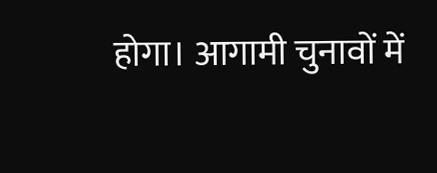होगा। आगामी चुनावों में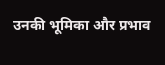उनकी भूमिका और प्रभाव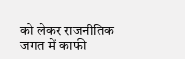को लेकर राजनीतिक जगत में काफी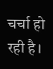चर्चा हो रही है।